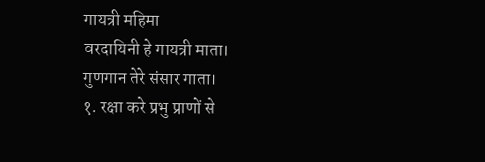गायत्री महिमा
वरदायिनी हे गायत्री माता।
गुणगान तेरे संसार गाता।
१. रक्षा करे प्रभु प्राणों से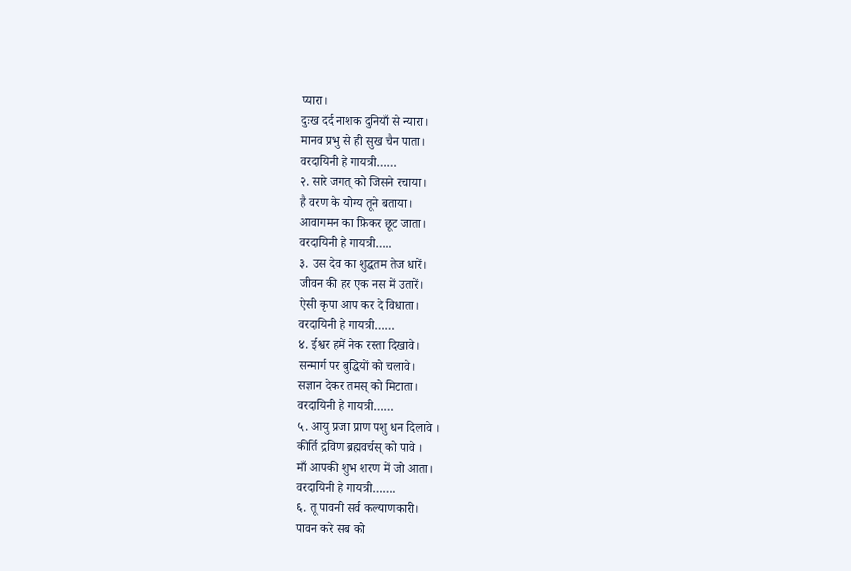प्यारा।
दुःख दर्द नाशक दुनियाँ से न्यारा।
मानव प्रभु से ही सुख चैन पाता।
वरदायिनी हे गायत्री……
२. सारे जगत् को जिसने रचाया।
है वरण के योग्य तूने बताया।
आवागमन का फ़िकर छूट जाता।
वरदायिनी हे गायत्री…..
३. उस देव का शुद्धतम तेज धारें।
जीवन की हर एक नस में उतारें।
ऐसी कृपा आप कर दे विधाता।
वरदायिनी हे गायत्री……
४. ईश्वर हमें नेक रस्ता दिखावे।
सन्मार्ग पर बुद्धियों को चलावे।
सज्ञान देकर तमस् को मिटाता।
वरदायिनी हे गायत्री……
५. आयु प्रजा प्राण पशु धन दिलावे ।
कीर्ति द्रविण ब्रह्मवर्चस् को पावे ।
माँ आपकी शुभ शरण में जो आता।
वरदायिनी हे गायत्री…….
६. तू पावनी सर्व कल्याणकारी।
पावन करे सब को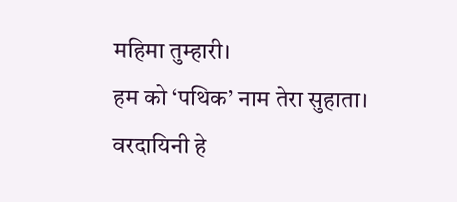महिमा तुम्हारी।
हम को ‘पथिक’ नाम तेरा सुहाता।
वरदायिनी हे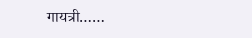गायत्री……